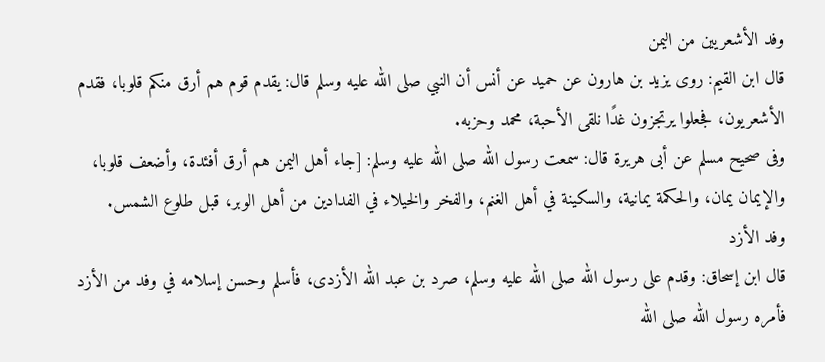وفد الأشعريين من اليمن
قال ابن القيم: روى يزيد بن هارون عن حميد عن أنس أن النبي صلى الله عليه وسلم قال: يقدم قوم هم أرق منكم قلوبا، فقدم الأشعريون، فجعلوا يرتجزون غدًا نلقى الأحبة، محمد وحزبه.
وفى صحيح مسلم عن أبى هريرة قال: سمعت رسول الله صلى الله عليه وسلم: [جاء أهل اليمن هم أرق أفئدة، وأضعف قلوبا، والإيمان يمان، والحكمة يمانية، والسكينة في أهل الغنم، والفخر والخيلاء في الفدادين من أهل الوبر، قبل طلوع الشمس.
وفد الأزد
قال ابن إسحاق: وقدم على رسول الله صلى الله عليه وسلم، صرد بن عبد الله الأزدى، فأسلم وحسن إسلامه في وفد من الأزد فأمره رسول الله صلى الله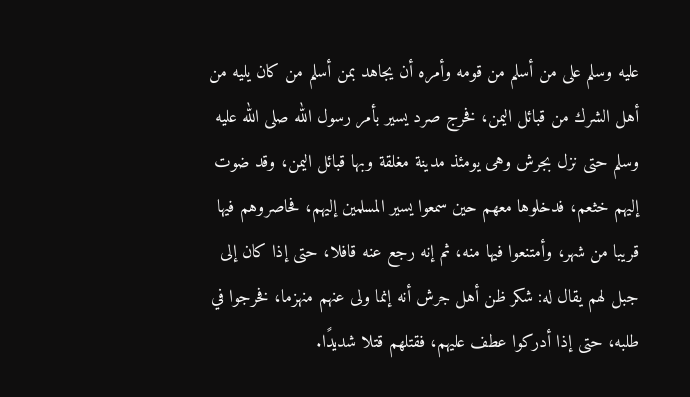عليه وسلم على من أسلم من قومه وأمره أن يجاهد بمن أسلم من كان يليه من أهل الشرك من قبائل اليمن، فخرج صرد يسير بأمر رسول الله صلى الله عليه وسلم حتى نزل بجرش وهى يومئذ مدينة مغلقة وبها قبائل اليمن، وقد ضوت إليهم خثعم، فدخلوها معهم حين سمعوا يسير المسلمين إليهم، فحاصروهم فيها قريبا من شهر، وأمتنعوا فيها منه، ثم إنه رجع عنه قافلا، حتى إذا كان إلى جبل لهم يقال له: شكر ظن أهل جرش أنه إنما ولى عنهم منهزما، فخرجوا في طلبه، حتى إذا أدركوا عطف عليهم، فقتلهم قتلا شديدًا.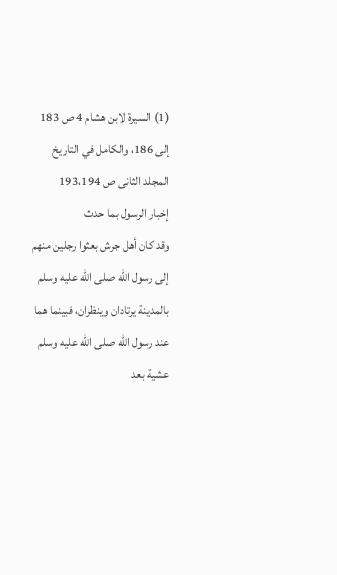(1) السيرة لابن هشام 4 ص 183 إلى 186، والكامل في التاريخ المجلد الثانى ص 193،194
إخبار الرسول بما حدث
وقد كان أهل جرش بعثوا رجلين منهم إلى رسول الله صلى الله عليه وسلم بالمدينة يرتادان وينظران، فبينما هما عند رسول الله صلى الله عليه وسلم عشية بعد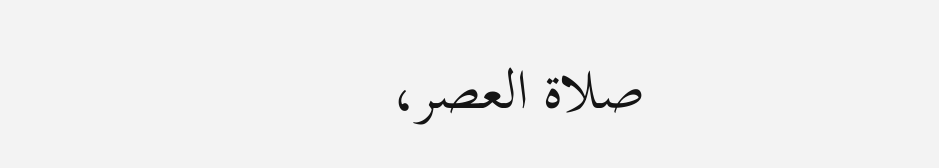صلاة العصر،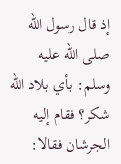إذ قال رسول الله صلى الله عليه وسلم: بأي بلاد الله شكر؟ فقام إليه الجرشان فقالا: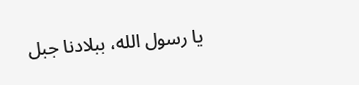يا رسول الله، ببلادنا جبل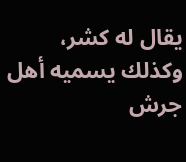يقال له كشر، وكذلك يسميه أهل جرش